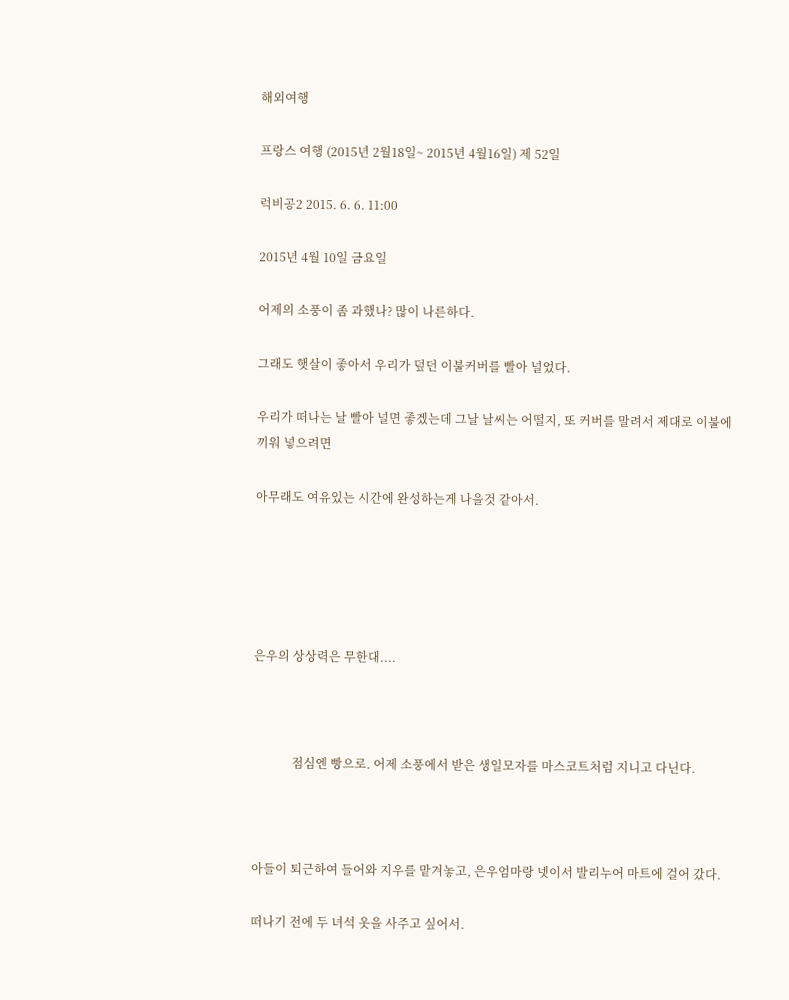해외여행

프랑스 여행 (2015년 2월18일~ 2015년 4월16일) 제 52일

럭비공2 2015. 6. 6. 11:00

2015년 4월 10일 금요일

어제의 소풍이 좀 과했나? 많이 나른하다.

그래도 햇살이 좋아서 우리가 덮던 이불커버를 빨아 널었다.

우리가 떠나는 날 빨아 널면 좋겠는데 그날 날씨는 어떨지, 또 커버를 말려서 제대로 이불에 끼워 넣으려면

아무래도 여유있는 시간에 완성하는게 나을것 같아서.





은우의 상상력은 무한대....



             점심엔 빵으로. 어제 소풍에서 받은 생일모자를 마스코트처럼 지니고 다닌다.



아들이 퇴근하여 들어와 지우를 맡겨놓고, 은우엄마랑 넷이서 발리누어 마트에 걸어 갔다.

떠나기 전에 두 녀석 옷을 사주고 싶어서.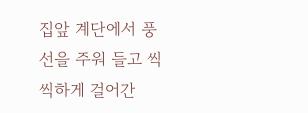집앞 계단에서 풍선을 주워 들고 씩씩하게 걸어간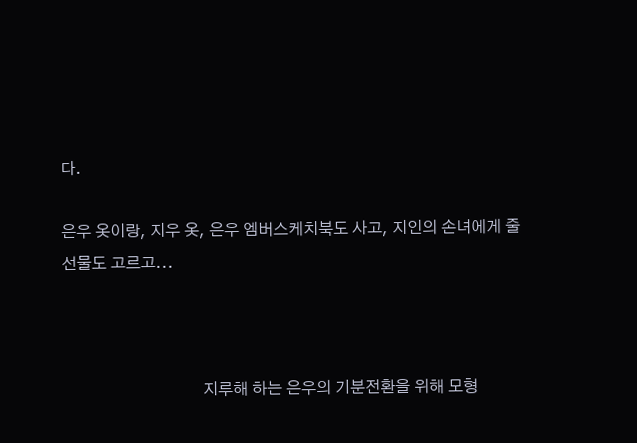다.

은우 옷이랑, 지우 옷, 은우 엠버스케치북도 사고, 지인의 손녀에게 줄 선물도 고르고...



                                   지루해 하는 은우의 기분전환을 위해 모형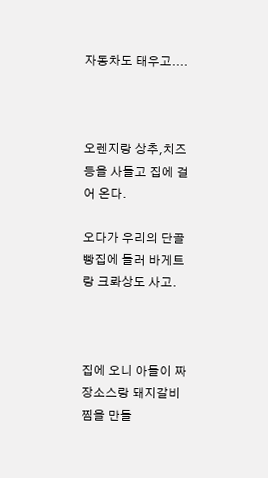자동차도 태우고....



오렌지랑 상추,치즈등을 사들고 집에 걸어 온다.

오다가 우리의 단골 빵집에 들러 바게트랑 크롸상도 사고.



집에 오니 아들이 짜장소스랑 돼지갈비찜을 만들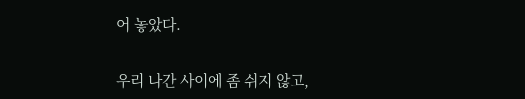어 놓았다.

우리 나간 사이에 좀 쉬지 않고,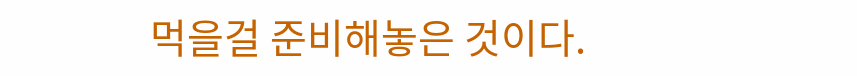먹을걸 준비해놓은 것이다.